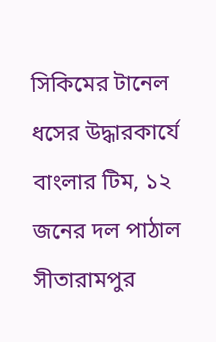সিকিমের টানেল ধসের উদ্ধারকার্যে বাংলার টিম, ১২ জনের দল পাঠাল সীতারামপুর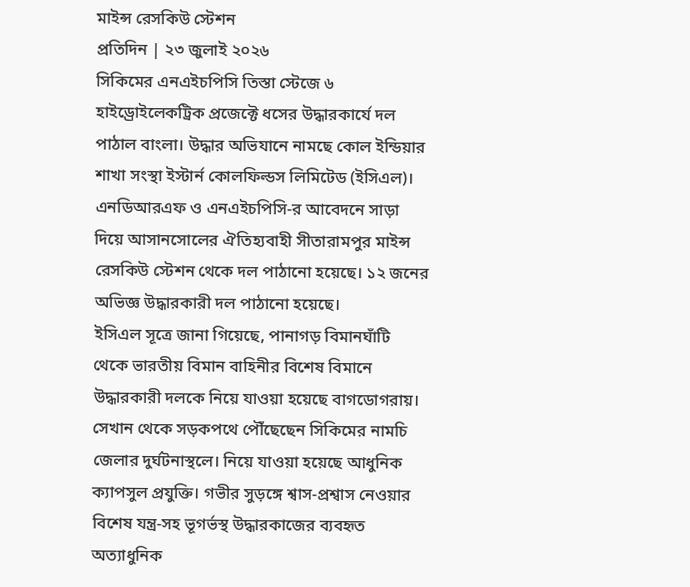মাইন্স রেসকিউ স্টেশন
প্রতিদিন | ২৩ জুলাই ২০২৬
সিকিমের এনএইচপিসি তিস্তা স্টেজে ৬ হাইড্রোইলেকট্রিক প্রজেক্টে ধসের উদ্ধারকার্যে দল পাঠাল বাংলা। উদ্ধার অভিযানে নামছে কোল ইন্ডিয়ার শাখা সংস্থা ইস্টার্ন কোলফিল্ডস লিমিটেড (ইসিএল)। এনডিআরএফ ও এনএইচপিসি-র আবেদনে সাড়া দিয়ে আসানসোলের ঐতিহ্যবাহী সীতারামপুর মাইন্স রেসকিউ স্টেশন থেকে দল পাঠানো হয়েছে। ১২ জনের অভিজ্ঞ উদ্ধারকারী দল পাঠানো হয়েছে।
ইসিএল সূত্রে জানা গিয়েছে, পানাগড় বিমানঘাঁটি থেকে ভারতীয় বিমান বাহিনীর বিশেষ বিমানে উদ্ধারকারী দলকে নিয়ে যাওয়া হয়েছে বাগডোগরায়। সেখান থেকে সড়কপথে পৌঁছেছেন সিকিমের নামচি জেলার দুর্ঘটনাস্থলে। নিয়ে যাওয়া হয়েছে আধুনিক ক্যাপসুল প্রযুক্তি। গভীর সুড়ঙ্গে শ্বাস-প্রশ্বাস নেওয়ার বিশেষ যন্ত্র-সহ ভূগর্ভস্থ উদ্ধারকাজের ব্যবহৃত অত্যাধুনিক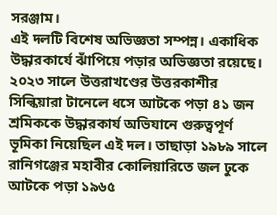সরঞ্জাম।
এই দলটি বিশেষ অভিজ্ঞতা সম্পন্ন। একাধিক উদ্ধারকার্যে ঝাঁপিয়ে পড়ার অভিজ্ঞতা রয়েছে। ২০২৩ সালে উত্তরাখণ্ডের উত্তরকাশীর সিল্কিয়ারা টানেলে ধসে আটকে পড়া ৪১ জন শ্রমিককে উদ্ধারকার্য অভিযানে গুরুত্বপূর্ণ ভূমিকা নিয়েছিল এই দল। তাছাড়া ১৯৮৯ সালে রানিগঞ্জের মহাবীর কোলিয়ারিতে জল ঢুকে আটকে পড়া ১৯৬৫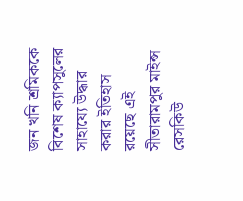জন খনি শ্রমিককে বিশেষ ক্যাপসুলের সাহায্যে উদ্ধার করার ইতিহাস রয়েছে এই সীতারামপুর মাইন্স রেসকিউ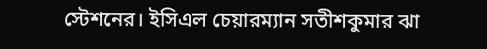স্টেশনের। ইসিএল চেয়ারম্যান সতীশকুমার ঝা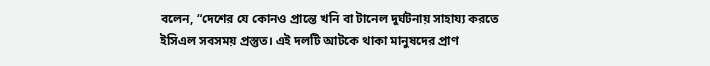বলেন, “দেশের যে কোনও প্রান্তে খনি বা টানেল দুর্ঘটনায় সাহায্য করতে ইসিএল সবসময় প্রস্তুত। এই দলটি আটকে থাকা মানুষদের প্রাণ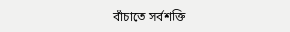বাঁচাতে সর্বশক্তি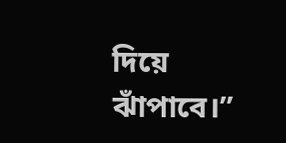দিয়ে ঝাঁপাবে।”